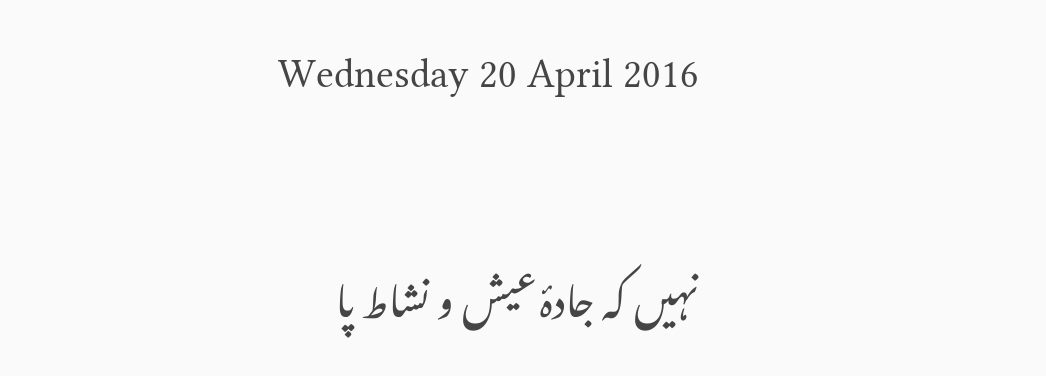Wednesday 20 April 2016

نہیں کہ جادۂ عیش و نشاط پا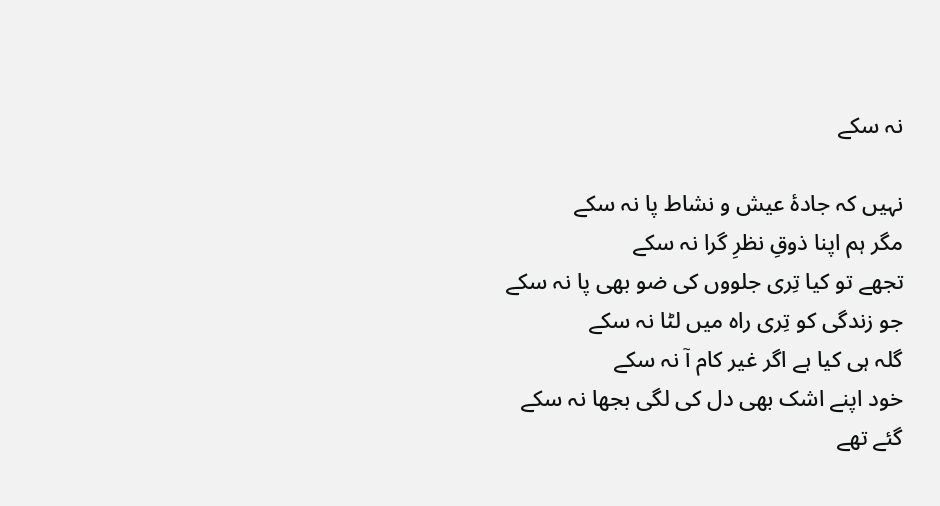نہ سکے

نہیں کہ جادۂ عیش و نشاط پا نہ سکے
مگر ہم اپنا ذوقِ نظرِ گرا نہ سکے
تجھے تو کیا تِری جلووں کی ضو بھی پا نہ سکے
جو زندگی کو تِری راہ میں لٹا نہ سکے
گلہ ہی کیا ہے اگر غیر کام آ نہ سکے
خود اپنے اشک بھی دل کی لگی بجھا نہ سکے
گئے تھے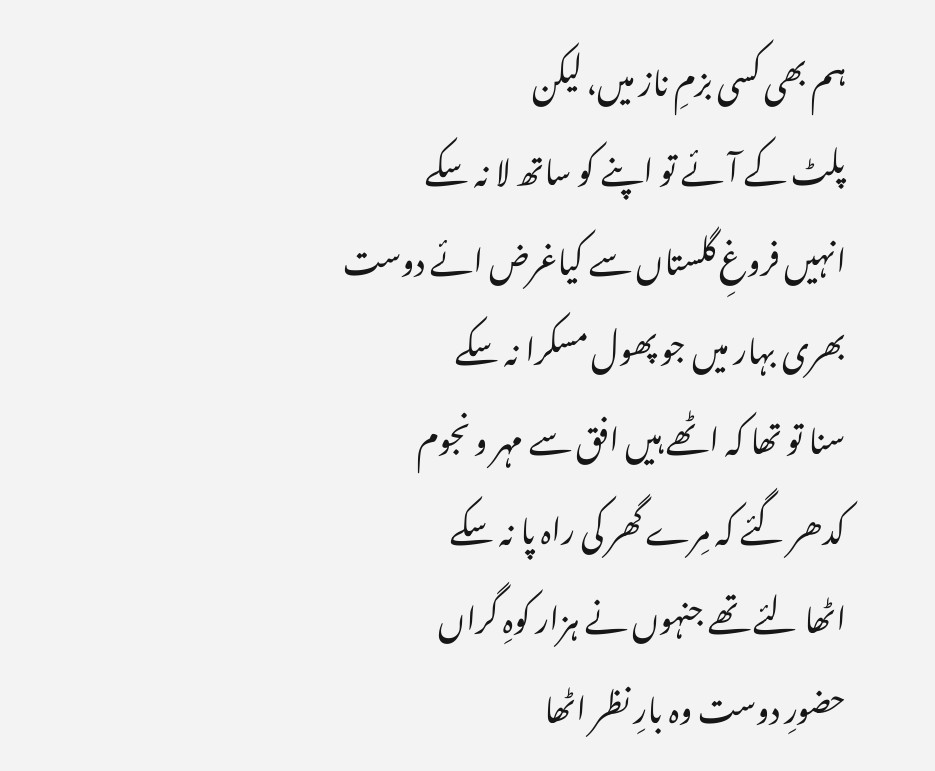ہم بھی کسی بزمِ ناز میں، لیکن
پلٹ کے آئے تو اپنے کو ساتھ لا نہ سکے
انہیں فروغِ گلستاں سے کیاغرض ائے دوست
بھری بہار میں جو پھول مسکرا نہ سکے
سنا تو تھا کہ اٹھے ہیں افق سے مہر و نجوم
کدھر گئے کہ مِرے گھر کی راہ پا نہ سکے
اٹھا لئے تھے جنہوں نے ہزار کوہِ گراں
حضورِ دوست وہ بارِ نظر اٹھا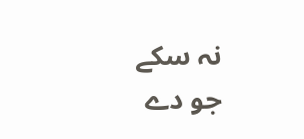نہ سکے
جو دے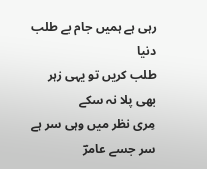رہی ہے ہمیں جام بے طلب دنیا
طلب کریں تو یہی زہر بھی پلا نہ سکے
مِری نظر میں وہی سر ہے سر جسے عامرؔ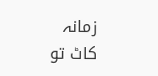زمانہ کاٹ تو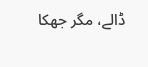ڈالے، مگر جھکا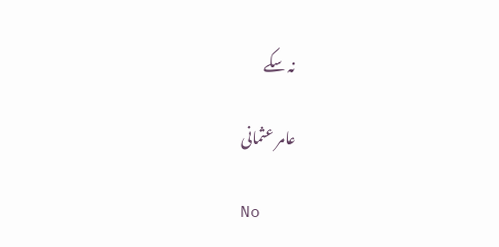نہ سکے

عامر عثمانی

No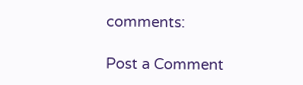comments:

Post a Comment